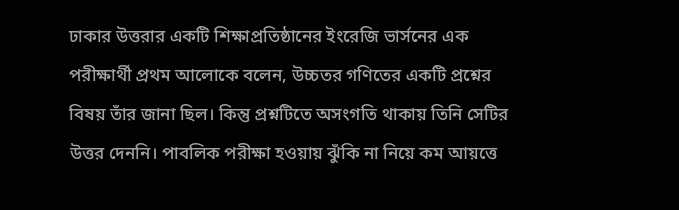ঢাকার উত্তরার একটি শিক্ষাপ্রতিষ্ঠানের ইংরেজি ভার্সনের এক পরীক্ষার্থী প্রথম আলোকে বলেন, উচ্চতর গণিতের একটি প্রশ্নের বিষয় তাঁর জানা ছিল। কিন্তু প্রশ্নটিতে অসংগতি থাকায় তিনি সেটির উত্তর দেননি। পাবলিক পরীক্ষা হওয়ায় ঝুঁকি না নিয়ে কম আয়ত্তে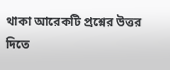থাকা আরেকটি প্রশ্নের উত্তর দিতে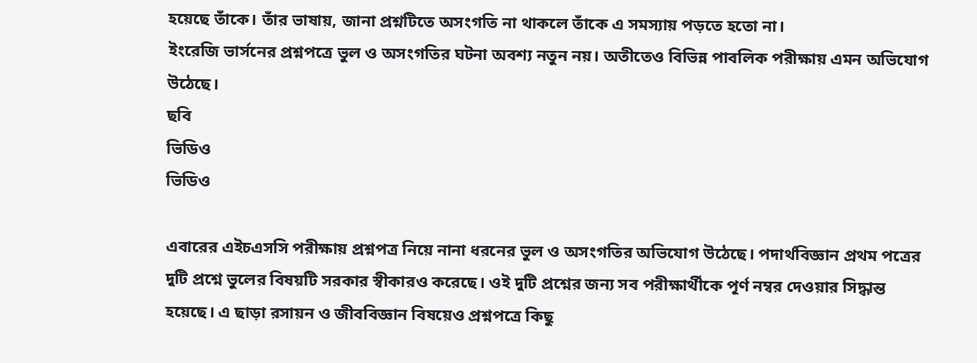হয়েছে তাঁকে। তাঁর ভাষায়, জানা প্রশ্নটিতে অসংগতি না থাকলে তাঁকে এ সমস্যায় পড়তে হতো না।
ইংরেজি ভার্সনের প্রশ্নপত্রে ভুল ও অসংগতির ঘটনা অবশ্য নতুন নয়। অতীতেও বিভিন্ন পাবলিক পরীক্ষায় এমন অভিযোগ উঠেছে।
ছবি
ভিডিও
ভিডিও

এবারের এইচএসসি পরীক্ষায় প্রশ্নপত্র নিয়ে নানা ধরনের ভুল ও অসংগতির অভিযোগ উঠেছে। পদার্থবিজ্ঞান প্রথম পত্রের দুটি প্রশ্নে ভুলের বিষয়টি সরকার স্বীকারও করেছে। ওই দুটি প্রশ্নের জন্য সব পরীক্ষার্থীকে পূর্ণ নম্বর দেওয়ার সিদ্ধান্ত হয়েছে। এ ছাড়া রসায়ন ও জীববিজ্ঞান বিষয়েও প্রশ্নপত্রে কিছু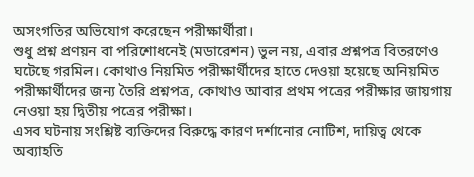অসংগতির অভিযোগ করেছেন পরীক্ষার্থীরা।
শুধু প্রশ্ন প্রণয়ন বা পরিশোধনেই (মডারেশন) ভুল নয়, এবার প্রশ্নপত্র বিতরণেও ঘটেছে গরমিল। কোথাও নিয়মিত পরীক্ষার্থীদের হাতে দেওয়া হয়েছে অনিয়মিত পরীক্ষার্থীদের জন্য তৈরি প্রশ্নপত্র, কোথাও আবার প্রথম পত্রের পরীক্ষার জায়গায় নেওয়া হয় দ্বিতীয় পত্রের পরীক্ষা।
এসব ঘটনায় সংশ্লিষ্ট ব্যক্তিদের বিরুদ্ধে কারণ দর্শানোর নোটিশ, দায়িত্ব থেকে অব্যাহতি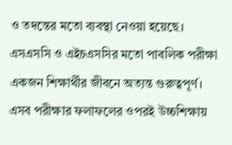ও তদন্তের মতো ব্যবস্থা নেওয়া হয়েছে।
এসএসসি ও এইচএসসির মতো পাবলিক পরীক্ষা একজন শিক্ষার্থীর জীবনে অত্যন্ত গুরুত্বপূর্ণ। এসব পরীক্ষার ফলাফলের ওপরই উচ্চশিক্ষায়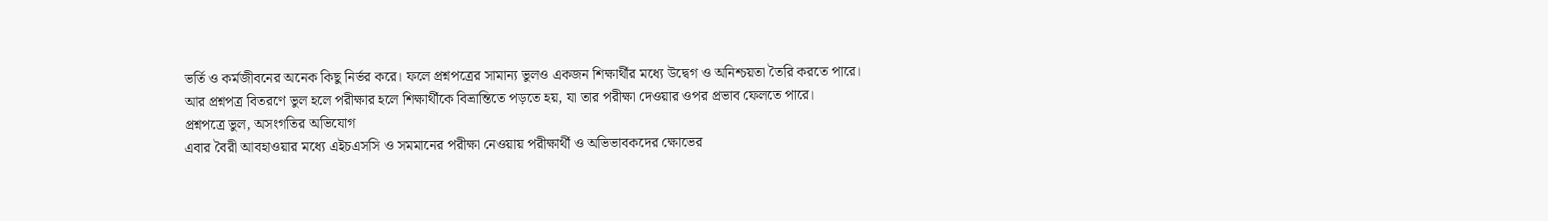ভর্তি ও কর্মজীবনের অনেক কিছু নির্ভর করে। ফলে প্রশ্নপত্রের সামান্য ভুলও একজন শিক্ষার্থীর মধ্যে উদ্বেগ ও অনিশ্চয়তা তৈরি করতে পারে। আর প্রশ্নপত্র বিতরণে ভুল হলে পরীক্ষার হলে শিক্ষার্থীকে বিভ্রান্তিতে পড়তে হয়, যা তার পরীক্ষা দেওয়ার ওপর প্রভাব ফেলতে পারে।
প্রশ্নপত্রে ভুল, অসংগতির অভিযোগ
এবার বৈরী আবহাওয়ার মধ্যে এইচএসসি ও সমমানের পরীক্ষা নেওয়ায় পরীক্ষার্থী ও অভিভাবকদের ক্ষোভের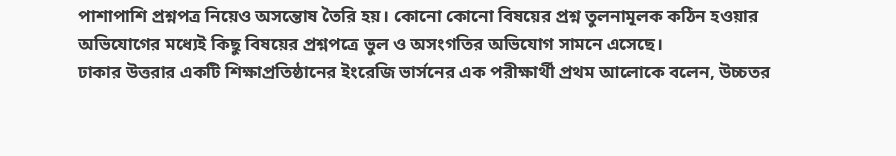পাশাপাশি প্রশ্নপত্র নিয়েও অসন্তোষ তৈরি হয়। কোনো কোনো বিষয়ের প্রশ্ন তুলনামূলক কঠিন হওয়ার অভিযোগের মধ্যেই কিছু বিষয়ের প্রশ্নপত্রে ভুল ও অসংগতির অভিযোগ সামনে এসেছে।
ঢাকার উত্তরার একটি শিক্ষাপ্রতিষ্ঠানের ইংরেজি ভার্সনের এক পরীক্ষার্থী প্রথম আলোকে বলেন, উচ্চতর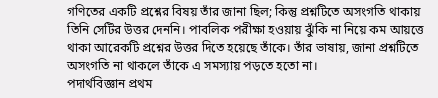গণিতের একটি প্রশ্নের বিষয় তাঁর জানা ছিল; কিন্তু প্রশ্নটিতে অসংগতি থাকায় তিনি সেটির উত্তর দেননি। পাবলিক পরীক্ষা হওয়ায় ঝুঁকি না নিয়ে কম আয়ত্তে থাকা আরেকটি প্রশ্নের উত্তর দিতে হয়েছে তাঁকে। তাঁর ভাষায়, জানা প্রশ্নটিতে অসংগতি না থাকলে তাঁকে এ সমস্যায় পড়তে হতো না।
পদার্থবিজ্ঞান প্রথম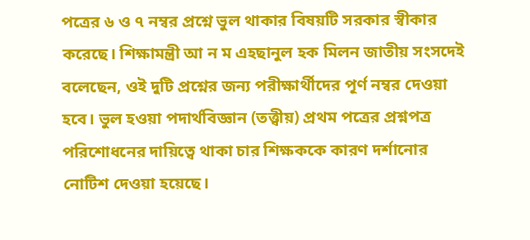পত্রের ৬ ও ৭ নম্বর প্রশ্নে ভুল থাকার বিষয়টি সরকার স্বীকার করেছে। শিক্ষামন্ত্রী আ ন ম এহছানুল হক মিলন জাতীয় সংসদেই বলেছেন, ওই দুটি প্রশ্নের জন্য পরীক্ষার্থীদের পূর্ণ নম্বর দেওয়া হবে। ভুল হওয়া পদার্থবিজ্ঞান (তত্ত্বীয়) প্রথম পত্রের প্রশ্নপত্র পরিশোধনের দায়িত্বে থাকা চার শিক্ষককে কারণ দর্শানোর নোটিশ দেওয়া হয়েছে।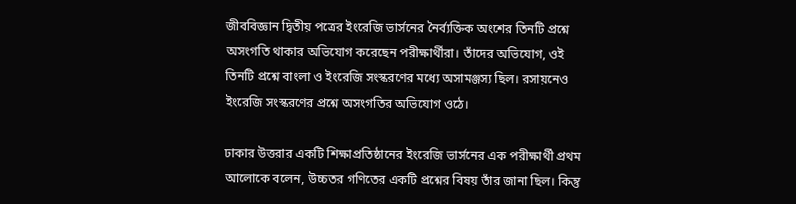জীববিজ্ঞান দ্বিতীয় পত্রের ইংরেজি ভার্সনের নৈর্ব্যক্তিক অংশের তিনটি প্রশ্নে অসংগতি থাকার অভিযোগ করেছেন পরীক্ষার্থীরা। তাঁদের অভিযোগ, ওই তিনটি প্রশ্নে বাংলা ও ইংরেজি সংস্করণের মধ্যে অসামঞ্জস্য ছিল। রসায়নেও ইংরেজি সংস্করণের প্রশ্নে অসংগতির অভিযোগ ওঠে।

ঢাকার উত্তরার একটি শিক্ষাপ্রতিষ্ঠানের ইংরেজি ভার্সনের এক পরীক্ষার্থী প্রথম আলোকে বলেন, উচ্চতর গণিতের একটি প্রশ্নের বিষয় তাঁর জানা ছিল। কিন্তু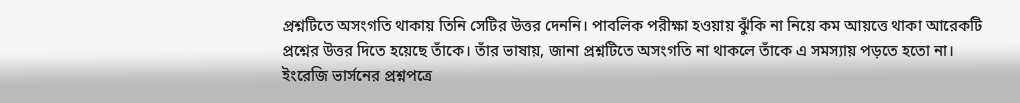প্রশ্নটিতে অসংগতি থাকায় তিনি সেটির উত্তর দেননি। পাবলিক পরীক্ষা হওয়ায় ঝুঁকি না নিয়ে কম আয়ত্তে থাকা আরেকটি প্রশ্নের উত্তর দিতে হয়েছে তাঁকে। তাঁর ভাষায়, জানা প্রশ্নটিতে অসংগতি না থাকলে তাঁকে এ সমস্যায় পড়তে হতো না।
ইংরেজি ভার্সনের প্রশ্নপত্রে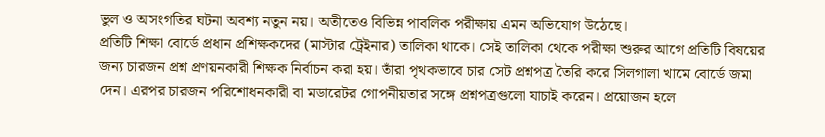ভুল ও অসংগতির ঘটনা অবশ্য নতুন নয়। অতীতেও বিভিন্ন পাবলিক পরীক্ষায় এমন অভিযোগ উঠেছে।
প্রতিটি শিক্ষা বোর্ডে প্রধান প্রশিক্ষকদের (মাস্টার ট্রেইনার) তালিকা থাকে। সেই তালিকা থেকে পরীক্ষা শুরুর আগে প্রতিটি বিষয়ের জন্য চারজন প্রশ্ন প্রণয়নকারী শিক্ষক নির্বাচন করা হয়। তাঁরা পৃথকভাবে চার সেট প্রশ্নপত্র তৈরি করে সিলগালা খামে বোর্ডে জমা দেন। এরপর চারজন পরিশোধনকারী বা মডারেটর গোপনীয়তার সঙ্গে প্রশ্নপত্রগুলো যাচাই করেন। প্রয়োজন হলে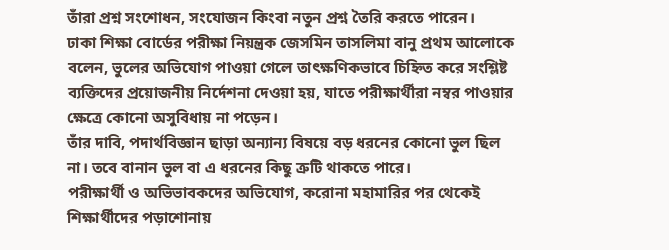তাঁরা প্রশ্ন সংশোধন, সংযোজন কিংবা নতুন প্রশ্ন তৈরি করতে পারেন।
ঢাকা শিক্ষা বোর্ডের পরীক্ষা নিয়ন্ত্রক জেসমিন তাসলিমা বানু প্রথম আলোকে বলেন, ভুলের অভিযোগ পাওয়া গেলে তাৎক্ষণিকভাবে চিহ্নিত করে সংশ্লিষ্ট ব্যক্তিদের প্রয়োজনীয় নির্দেশনা দেওয়া হয়, যাতে পরীক্ষার্থীরা নম্বর পাওয়ার ক্ষেত্রে কোনো অসুবিধায় না পড়েন।
তাঁর দাবি, পদার্থবিজ্ঞান ছাড়া অন্যান্য বিষয়ে বড় ধরনের কোনো ভুল ছিল না। তবে বানান ভুল বা এ ধরনের কিছু ত্রুটি থাকতে পারে।
পরীক্ষার্থী ও অভিভাবকদের অভিযোগ, করোনা মহামারির পর থেকেই শিক্ষার্থীদের পড়াশোনায়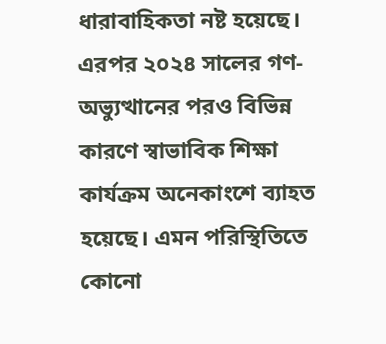ধারাবাহিকতা নষ্ট হয়েছে। এরপর ২০২৪ সালের গণ-অভ্যুত্থানের পরও বিভিন্ন কারণে স্বাভাবিক শিক্ষা কার্যক্রম অনেকাংশে ব্যাহত হয়েছে। এমন পরিস্থিতিতে কোনো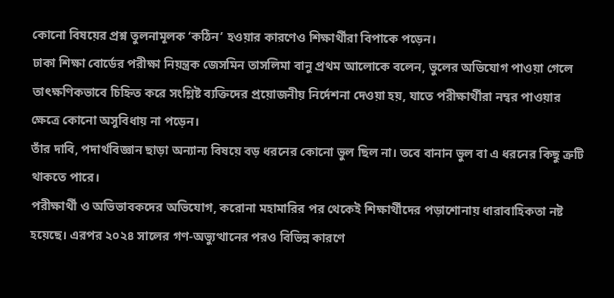কোনো বিষয়ের প্রশ্ন তুলনামূলক ‘কঠিন’ হওয়ার কারণেও শিক্ষার্থীরা বিপাকে পড়েন।
ঢাকা শিক্ষা বোর্ডের পরীক্ষা নিয়ন্ত্রক জেসমিন তাসলিমা বানু প্রথম আলোকে বলেন, ভুলের অভিযোগ পাওয়া গেলে তাৎক্ষণিকভাবে চিহ্নিত করে সংশ্লিষ্ট ব্যক্তিদের প্রয়োজনীয় নির্দেশনা দেওয়া হয়, যাতে পরীক্ষার্থীরা নম্বর পাওয়ার ক্ষেত্রে কোনো অসুবিধায় না পড়েন।
তাঁর দাবি, পদার্থবিজ্ঞান ছাড়া অন্যান্য বিষয়ে বড় ধরনের কোনো ভুল ছিল না। তবে বানান ভুল বা এ ধরনের কিছু ত্রুটি থাকতে পারে।
পরীক্ষার্থী ও অভিভাবকদের অভিযোগ, করোনা মহামারির পর থেকেই শিক্ষার্থীদের পড়াশোনায় ধারাবাহিকতা নষ্ট হয়েছে। এরপর ২০২৪ সালের গণ-অভ্যুত্থানের পরও বিভিন্ন কারণে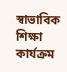স্বাভাবিক শিক্ষা কার্যক্রম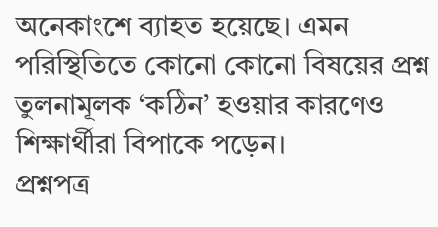অনেকাংশে ব্যাহত হয়েছে। এমন পরিস্থিতিতে কোনো কোনো বিষয়ের প্রশ্ন তুলনামূলক ‘কঠিন’ হওয়ার কারণেও শিক্ষার্থীরা বিপাকে পড়েন।
প্রশ্নপত্র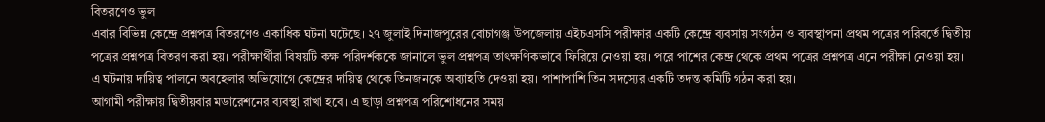বিতরণেও ভুল
এবার বিভিন্ন কেন্দ্রে প্রশ্নপত্র বিতরণেও একাধিক ঘটনা ঘটেছে। ২৭ জুলাই দিনাজপুরের বোচাগঞ্জ উপজেলায় এইচএসসি পরীক্ষার একটি কেন্দ্রে ব্যবসায় সংগঠন ও ব্যবস্থাপনা প্রথম পত্রের পরিবর্তে দ্বিতীয় পত্রের প্রশ্নপত্র বিতরণ করা হয়। পরীক্ষার্থীরা বিষয়টি কক্ষ পরিদর্শককে জানালে ভুল প্রশ্নপত্র তাৎক্ষণিকভাবে ফিরিয়ে নেওয়া হয়। পরে পাশের কেন্দ্র থেকে প্রথম পত্রের প্রশ্নপত্র এনে পরীক্ষা নেওয়া হয়।
এ ঘটনায় দায়িত্ব পালনে অবহেলার অভিযোগে কেন্দ্রের দায়িত্ব থেকে তিনজনকে অব্যাহতি দেওয়া হয়। পাশাপাশি তিন সদস্যের একটি তদন্ত কমিটি গঠন করা হয়।
আগামী পরীক্ষায় দ্বিতীয়বার মডারেশনের ব্যবস্থা রাখা হবে। এ ছাড়া প্রশ্নপত্র পরিশোধনের সময়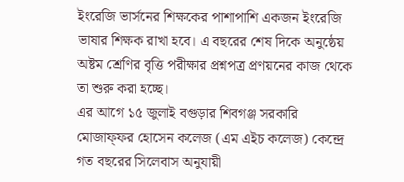ইংরেজি ভার্সনের শিক্ষকের পাশাপাশি একজন ইংরেজি ভাষার শিক্ষক রাখা হবে। এ বছরের শেষ দিকে অনুষ্ঠেয় অষ্টম শ্রেণির বৃত্তি পরীক্ষার প্রশ্নপত্র প্রণয়নের কাজ থেকে তা শুরু করা হচ্ছে।
এর আগে ১৫ জুলাই বগুড়ার শিবগঞ্জ সরকারি মোজাফ্ফর হোসেন কলেজ (এম এইচ কলেজ) কেন্দ্রে গত বছরের সিলেবাস অনুযায়ী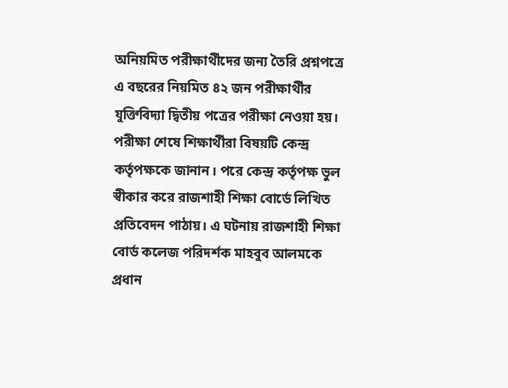অনিয়মিত পরীক্ষার্থীদের জন্য তৈরি প্রশ্নপত্রে এ বছরের নিয়মিত ৪২ জন পরীক্ষার্থীর যুক্তিবিদ্যা দ্বিতীয় পত্রের পরীক্ষা নেওয়া হয়।
পরীক্ষা শেষে শিক্ষার্থীরা বিষয়টি কেন্দ্র কর্তৃপক্ষকে জানান। পরে কেন্দ্র কর্তৃপক্ষ ভুল স্বীকার করে রাজশাহী শিক্ষা বোর্ডে লিখিত প্রতিবেদন পাঠায়। এ ঘটনায় রাজশাহী শিক্ষা বোর্ড কলেজ পরিদর্শক মাহবুব আলমকে প্রধান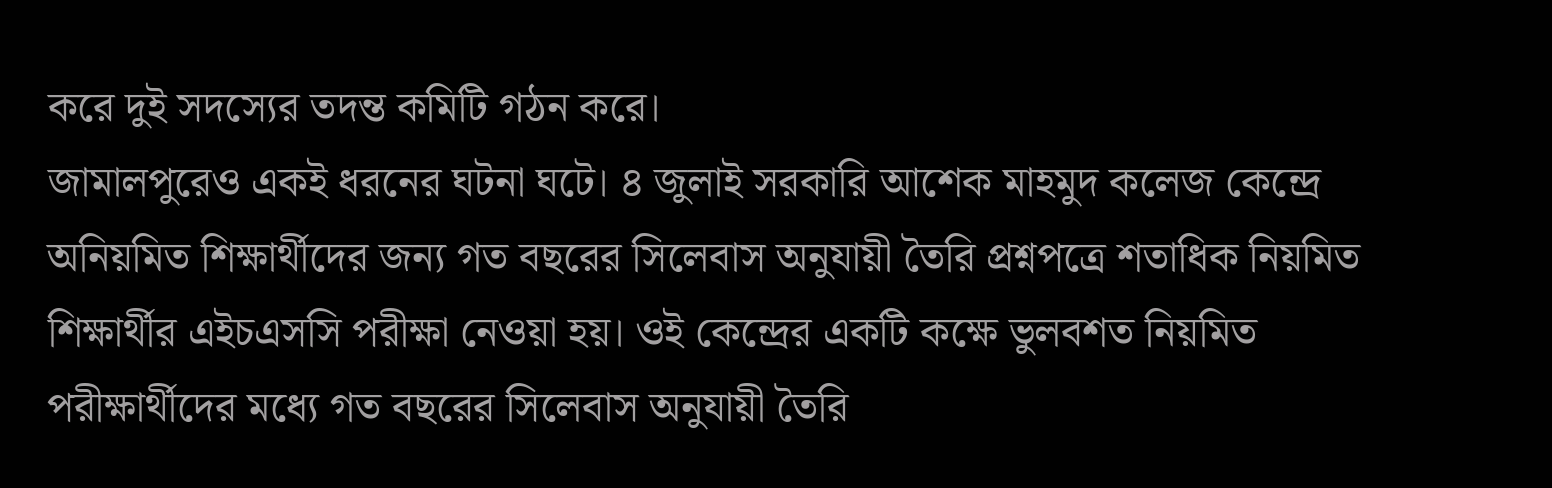করে দুই সদস্যের তদন্ত কমিটি গঠন করে।
জামালপুরেও একই ধরনের ঘটনা ঘটে। ৪ জুলাই সরকারি আশেক মাহমুদ কলেজ কেন্দ্রে অনিয়মিত শিক্ষার্থীদের জন্য গত বছরের সিলেবাস অনুযায়ী তৈরি প্রশ্নপত্রে শতাধিক নিয়মিত শিক্ষার্থীর এইচএসসি পরীক্ষা নেওয়া হয়। ওই কেন্দ্রের একটি কক্ষে ভুলবশত নিয়মিত পরীক্ষার্থীদের মধ্যে গত বছরের সিলেবাস অনুযায়ী তৈরি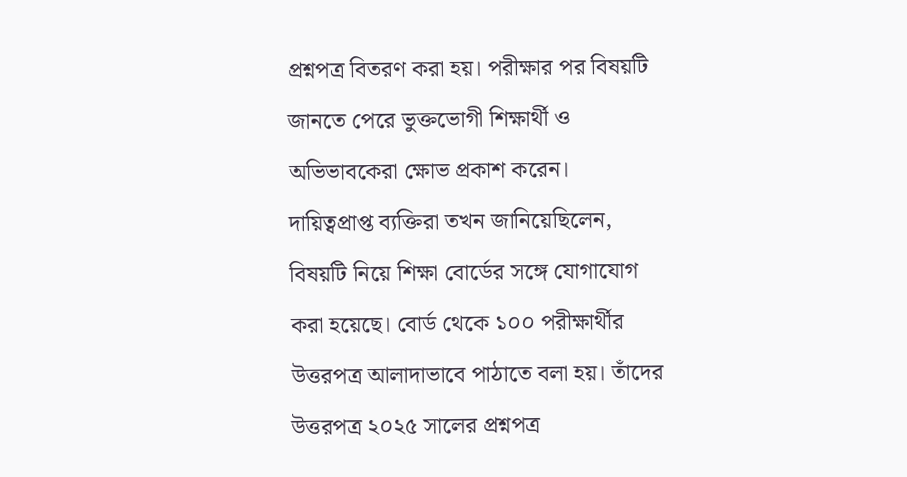প্রশ্নপত্র বিতরণ করা হয়। পরীক্ষার পর বিষয়টি জানতে পেরে ভুক্তভোগী শিক্ষার্থী ও অভিভাবকেরা ক্ষোভ প্রকাশ করেন।
দায়িত্বপ্রাপ্ত ব্যক্তিরা তখন জানিয়েছিলেন, বিষয়টি নিয়ে শিক্ষা বোর্ডের সঙ্গে যোগাযোগ করা হয়েছে। বোর্ড থেকে ১০০ পরীক্ষার্থীর উত্তরপত্র আলাদাভাবে পাঠাতে বলা হয়। তাঁদের উত্তরপত্র ২০২৫ সালের প্রশ্নপত্র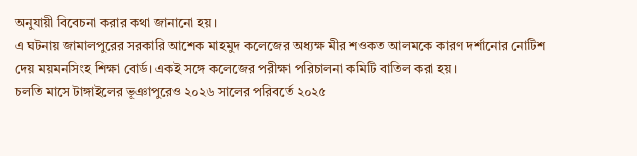অনুযায়ী বিবেচনা করার কথা জানানো হয়।
এ ঘটনায় জামালপুরের সরকারি আশেক মাহমুদ কলেজের অধ্যক্ষ মীর শওকত আলমকে কারণ দর্শানোর নোটিশ দেয় ময়মনসিংহ শিক্ষা বোর্ড। একই সঙ্গে কলেজের পরীক্ষা পরিচালনা কমিটি বাতিল করা হয়।
চলতি মাসে টাঙ্গাইলের ভূঞাপুরেও ২০২৬ সালের পরিবর্তে ২০২৫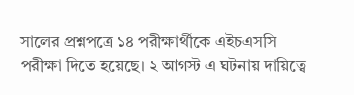সালের প্রশ্নপত্রে ১৪ পরীক্ষার্থীকে এইচএসসি পরীক্ষা দিতে হয়েছে। ২ আগস্ট এ ঘটনায় দায়িত্বে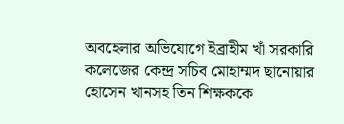অবহেলার অভিযোগে ইব্রাহীম খাঁ সরকারি কলেজের কেন্দ্র সচিব মোহাম্মদ ছানোয়ার হোসেন খানসহ তিন শিক্ষককে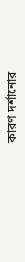কারণ দর্শানোর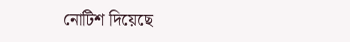নোটিশ দিয়েছে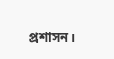প্রশাসন।